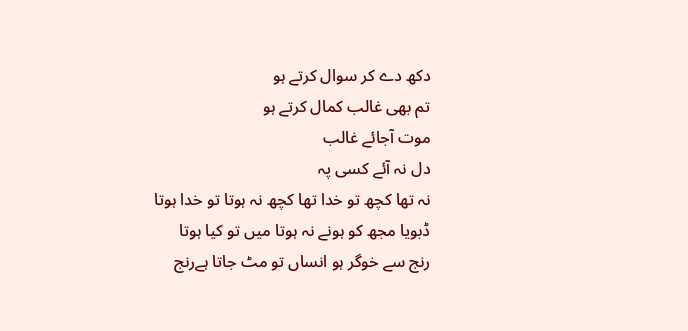دکھ دے کر سوال کرتے ہو
تم بھی غالب کمال کرتے ہو
موت آجائے غالب
دل نہ آئے کسی پہ
نہ تھا کچھ تو خدا تھا کچھ نہ ہوتا تو خدا ہوتا
ڈبویا مجھ کو ہونے نہ ہوتا میں تو کیا ہوتا
رنج سے خوگر ہو انساں تو مٹ جاتا ہےرنج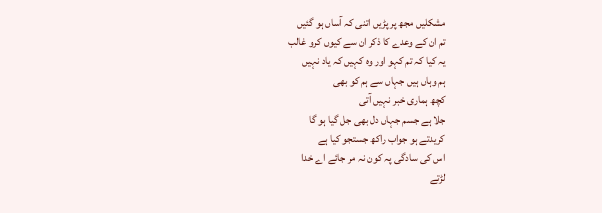مشکلیں مجھ پر پڑیں اتنی کہ آساں ہو گئیں
تم ان کے وعدے کا ذکر ان سے کیوں کرو غالب
یہ کیا کہ تم کہو اور وہ کہیں کہ یاد نہیں
ہم وہاں ہیں جہاں سے ہم کو بھی
کچھ ہماری خبر نہیں آتی
جلا ہے جسم جہاں دل بھی جل گیا ہو گا
کریدتے ہو جواب راکھ جستجو کیا ہے
اس کی سادگی پہ کون نہ مر جائے اے خدا
لڑتے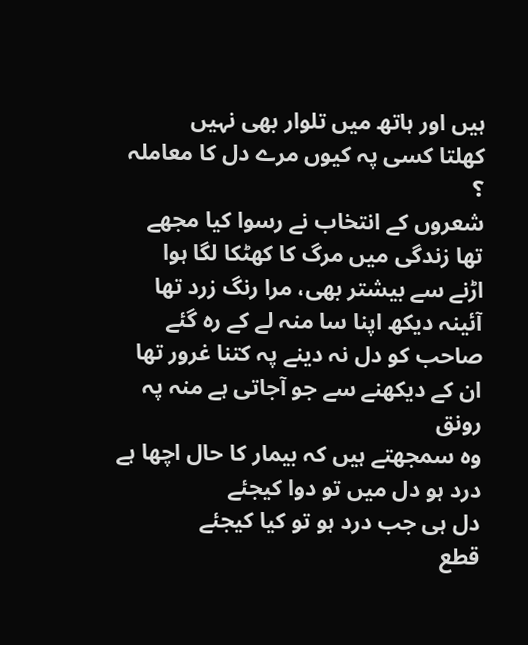ہیں اور ہاتھ میں تلوار بھی نہیں
کھلتا کسی پہ کیوں مرے دل کا معاملہ ؟
شعروں کے انتخاب نے رسوا کیا مجھے
تھا زندگی میں مرگ کا کھٹکا لگا ہوا
اڑنے سے بیشتر بھی، مرا رنگ زرد تھا
آئینہ دیکھ اپنا سا منہ لے کے رہ گئے
صاحب کو دل نہ دینے پہ کتنا غرور تھا
ان کے دیکھنے سے جو آجاتی ہے منہ پہ رونق
وہ سمجھتے ہیں کہ بیمار کا حال اچھا ہے
درد ہو دل میں تو دوا کیجئے
دل ہی جب درد ہو تو کیا کیجئے
قطع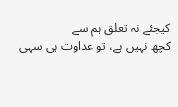کیجئے نہ تعلق ہم سے
کچھ نہیں ہے، تو عداوت ہی سہی